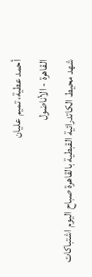أحمد عطية، تميم عليان
القاهرة - الأناضول
شهد محيط الكاتدرائية القبطية بالقاهرة صباح اليوم اشتباكات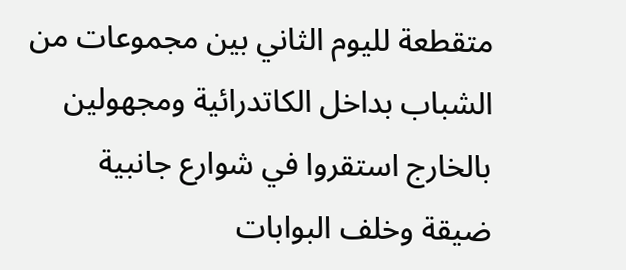متقطعة لليوم الثاني بين مجموعات من الشباب بداخل الكاتدرائية ومجهولين بالخارج استقروا في شوارع جانبية ضيقة وخلف البوابات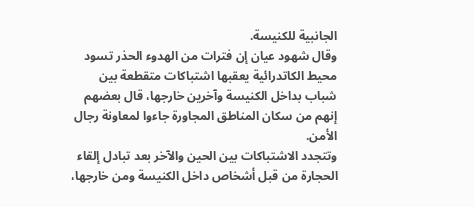الجانبية للكنيسة.
وقال شهود عيان إن فترات من الهدوء الحذر تسود محيط الكاتدرائية يعقبها اشتباكات متقطعة بين شباب بداخل الكنيسة وآخرين خارجها، قال بعضهم إنهم من سكان المناطق المجاورة جاءوا لمعاونة رجال الأمن.
وتتجدد الاشتباكات بين الحين والآخر بعد تبادل إلقاء الحجارة من قبل أشخاص داخل الكنيسة ومن خارجها،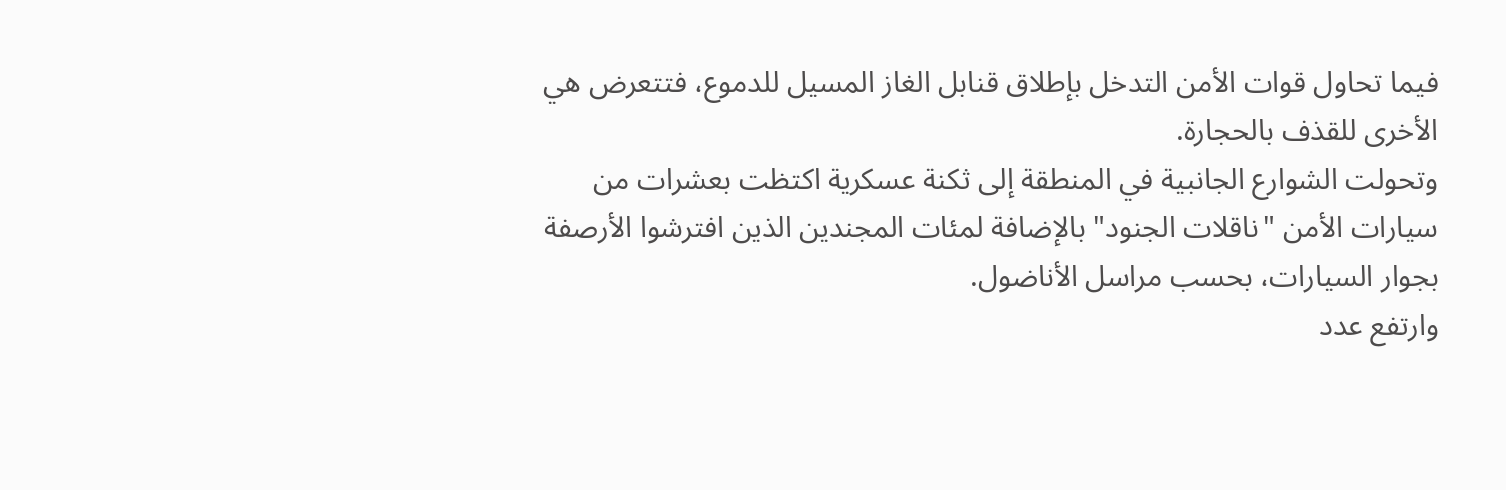فيما تحاول قوات الأمن التدخل بإطلاق قنابل الغاز المسيل للدموع، فتتعرض هي الأخرى للقذف بالحجارة.
وتحولت الشوارع الجانبية في المنطقة إلى ثكنة عسكرية اكتظت بعشرات من سيارات الأمن "ناقلات الجنود" بالإضافة لمئات المجندين الذين افترشوا الأرصفة بجوار السيارات، بحسب مراسل الأناضول.
وارتفع عدد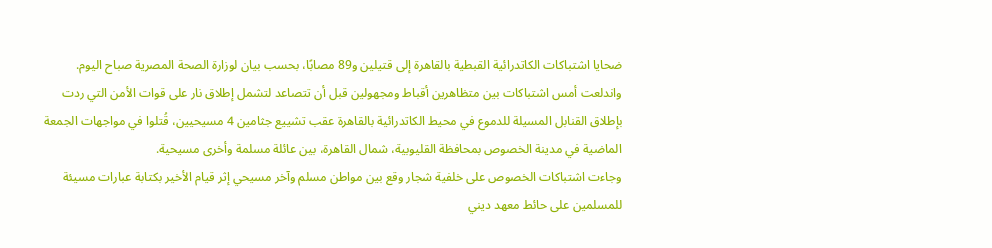ضحايا اشتباكات الكاتدرائية القبطية بالقاهرة إلى قتيلين و89 مصابًا، بحسب بيان لوزارة الصحة المصرية صباح اليوم.
واندلعت أمس اشتباكات بين متظاهرين أقباط ومجهولين قبل أن تتصاعد لتشمل إطلاق نار على قوات الأمن التي ردت بإطلاق القنابل المسيلة للدموع في محيط الكاتدرائية بالقاهرة عقب تشييع جثامين 4 مسيحيين، قُتلوا في مواجهات الجمعة الماضية في مدينة الخصوص بمحافظة القليوبية، شمال القاهرة، بين عائلة مسلمة وأخرى مسيحية.
وجاءت اشتباكات الخصوص على خلفية شجار وقع بين مواطن مسلم وآخر مسيحي إثر قيام الأخير بكتابة عبارات مسيئة للمسلمين على حائط معهد ديني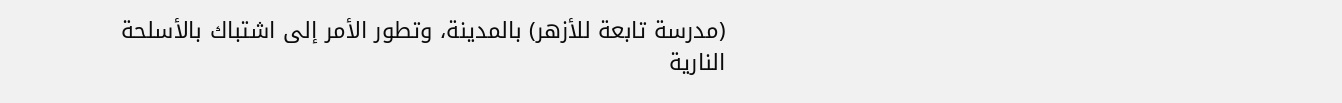(مدرسة تابعة للأزهر) بالمدينة، وتطور الأمر إلى اشتباك بالأسلحة النارية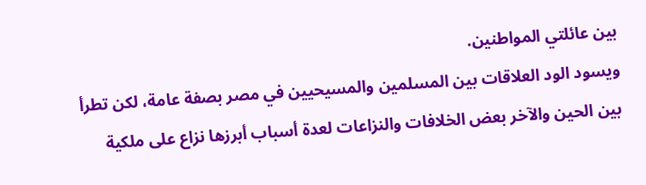بين عائلتي المواطنين.
ويسود الود العلاقات بين المسلمين والمسيحيين في مصر بصفة عامة، لكن تطرأ بين الحين والآخر بعض الخلافات والنزاعات لعدة أسباب أبرزها نزاع على ملكية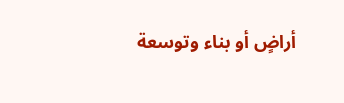أراضٍ أو بناء وتوسعة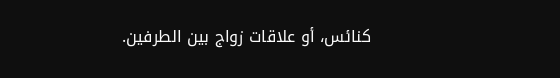كنائس، أو علاقات زواج بين الطرفين.